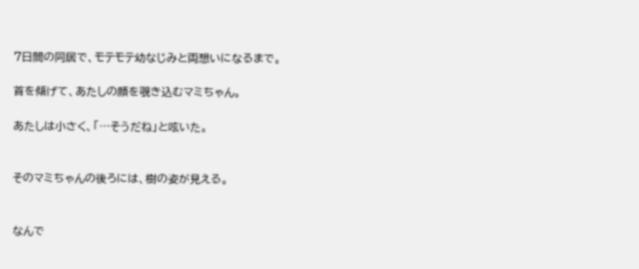7日間の同居で、モテモテ幼なじみと両想いになるまで。

首を傾げて、あたしの顔を覗き込むマミちゃん。

あたしは小さく、「…そうだね」と呟いた。


そのマミちゃんの後ろには、樹の姿が見える。


なんで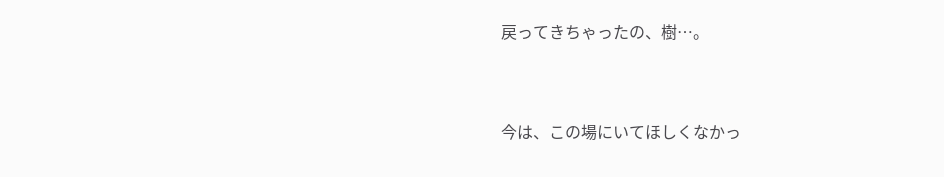戻ってきちゃったの、樹…。


今は、この場にいてほしくなかっ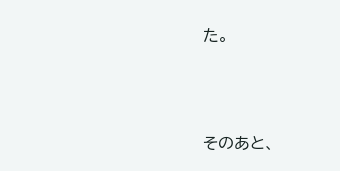た。



そのあと、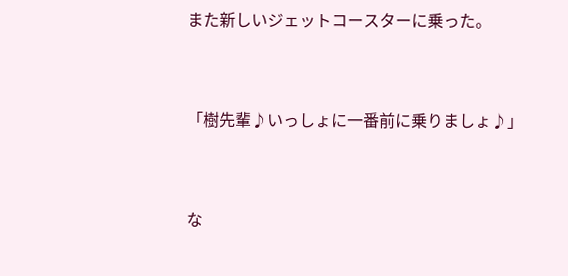また新しいジェットコースターに乗った。


「樹先輩♪いっしょに一番前に乗りましょ♪」


な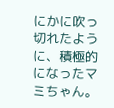にかに吹っ切れたように、積極的になったマミちゃん。